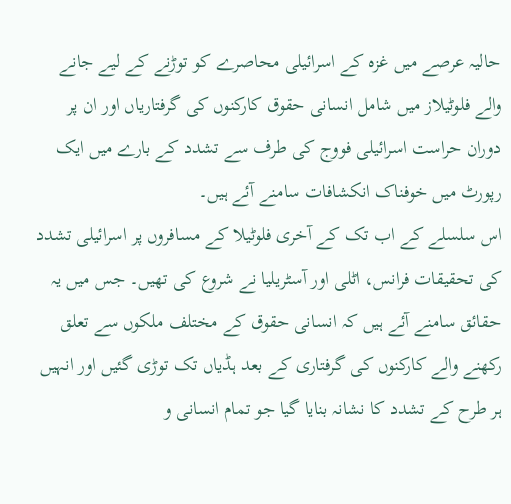حالیہ عرصے میں غزہ کے اسرائیلی محاصرے کو توڑنے کے لیے جانے والے فلوٹیلاز میں شامل انسانی حقوق کارکنوں کی گرفتاریاں اور ان پر دوران حراست اسرائیلی فووج کی طرف سے تشدد کے بارے میں ایک رپورٹ میں خوفناک انکشافات سامنے آئے ہیں۔
اس سلسلے کے اب تک کے آخری فلوٹیلا کے مسافروں پر اسرائیلی تشدد کی تحقیقات فرانس، اٹلی اور آسٹریلیا نے شروع کی تھیں۔ جس میں یہ حقائق سامنے آئے ہیں کہ انسانی حقوق کے مختلف ملکوں سے تعلق رکھنے والے کارکنوں کی گرفتاری کے بعد ہڈیاں تک توڑی گئیں اور انہیں ہر طرح کے تشدد کا نشانہ بنایا گیا جو تمام انسانی و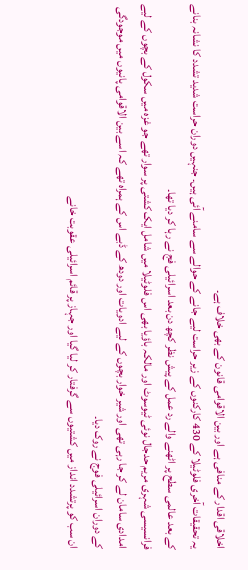اخلاقی اقدار کے منافی ہے اور بین الاقوامی قانون کے بھی خلاف ہے۔
یہ تحقیقات آخری فلوٹیلا کے 430 کارکنوں کے زیر حراست لیے جانے کے حوالے سے سامنے آئی ہیں۔ جنہیں دوران حراست شدید تشدد کا نشانہ بنانے کے بعد عالمی سطح پر اٹھنے والے رد عمل کے پیش نظر کچھ دن بعد اسرائیلی فج نے رہا کر دیا تھا۔
فرانسیسی شہری مریم حدجال نوئی ٹیوسوٹ اور مالکہ باؤیا بھی اس فلوٹیلا میں شامل ایک کشتی پر سوار تھے جو غزہ میں سکول کے بچوں کے لیے امدادی سامان لے کر جا رہی تھی اور شیر خوار بچوں کے لیے ادویات اور دودھ کے ڈبے اس کے ہمراہ تھے کہ اسے بین الاقوامی پانیوں میں موجودگی کے دوران اسرائیلی فوج نے روک دیا۔
ان سب کو پرتشدد انداز میں کشتیوں سے گرفتار کر لیا گیا اور جہاز پر قائم اسرائیلی عقوبت خانے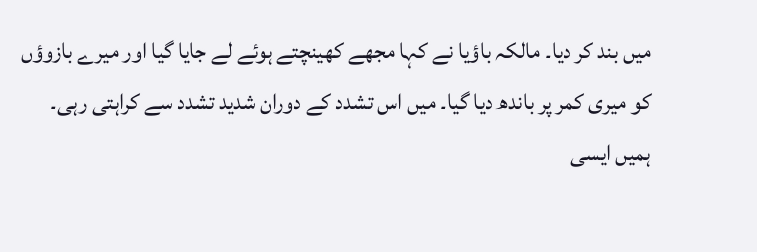میں بند کر دیا۔ مالکہ باؤیا نے کہا مجھے کھینچتے ہوئے لے جایا گیا اور میرے بازوؤں کو میری کمر پر باندھ دیا گیا۔ میں اس تشدد کے دوران شدید تشدد سے کراہتی رہی۔
ہمیں ایسی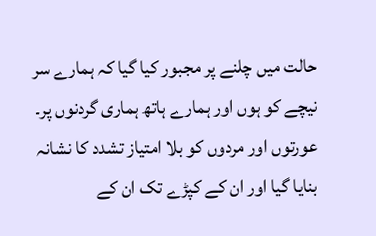حالت میں چلنے پر مجبور کیا گیا کہ ہمارے سر نیچے کو ہوں اور ہمارے ہاتھ ہماری گردنوں پر۔ عورتوں اور مردوں کو بلا امتیاز تشدد کا نشانہ بنایا گیا اور ان کے کپڑے تک ان کے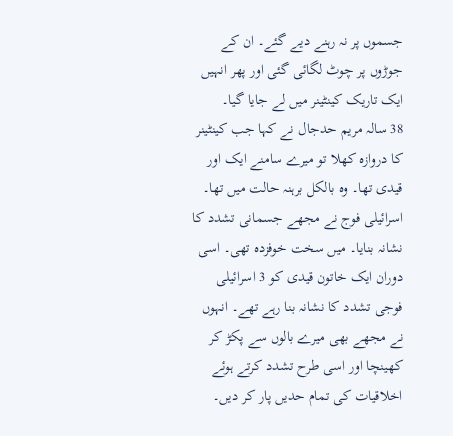جسموں پر نہ رہنے دیے گئے۔ ان کے جوڑوں پر چوٹ لگائی گئی اور پھر انہیں ایک تاریک کینٹینر میں لے جایا گیا۔
38 سالہ مریم حدجال نے کہا جب کینٹینر کا دروازہ کھلا تو میرے سامنے ایک اور قیدی تھا۔ وہ بالکل برہنہ حالت میں تھا۔ اسرائیلی فوج نے مجھے جسمانی تشدد کا نشانہ بنایا۔ میں سخت خوفزدہ تھی۔ اسی دوران ایک خاتون قیدی کو 3 اسرائیلی فوجی تشدد کا نشانہ بنا رہے تھے۔ انہوں نے مجھے بھی میرے بالوں سے پکڑ کر کھینچا اور اسی طرح تشدد کرتے ہوئے اخلاقیات کی تمام حدیں پار کر دیں۔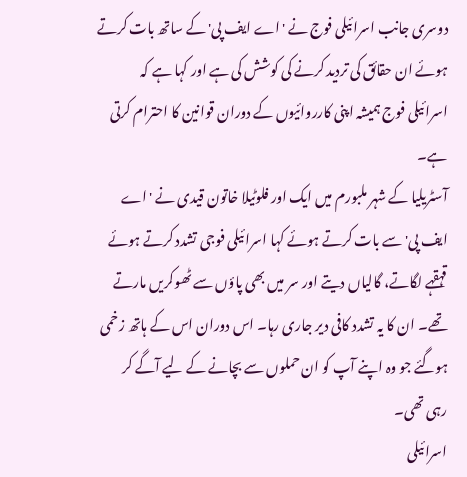دوسری جانب اسرائیلی فوج نے 'اے ایف پی' کے ساتھ بات کرتے ہوئے ان حقائق کی تردید کرنے کی کوشش کی ہے اور کہا ہے کہ اسرائیلی فوج ہمیشہ اپنی کارروائیوں کے دوران قوانین کا احترام کرتی ہے۔
آسٹریلیا کے شہر ملبورم میں ایک اور فلوٹیلا خاتون قیدی نے 'اے ایف پی' سے بات کرتے ہوئے کہا اسرائیلی فوجی تشدد کرتے ہوئے قہقہے لگاتے، گالیاں دیتے اور سر میں بھی پاؤں سے ٹھوکریں مارتے تھے۔ ان کا یہ تشدد کافی دیر جاری رہا۔ اس دوران اس کے ہاتھ زخمی ہوگئے جو وہ اپنے آپ کو ان حملوں سے بچانے کے لیے آگے کر رہی تھی۔
اسرائیلی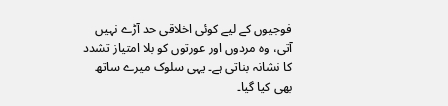فوجیوں کے لیے کوئی اخلاقی حد آڑے نہیں آتی، وہ مردوں اور عورتوں کو بلا امتیاز تشدد کا نشانہ بناتی ہے۔ یہی سلوک میرے ساتھ بھی کیا گیا۔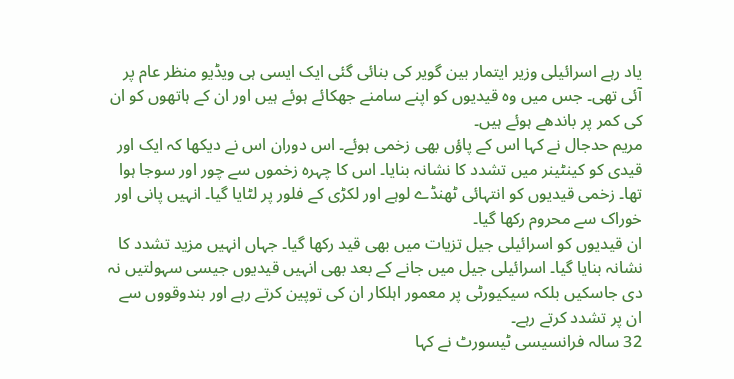یاد رہے اسرائیلی وزیر ایتمار بین گویر کی بنائی گئی ایک ایسی ہی ویڈیو منظر عام پر آئی تھی۔ جس میں وہ قیدیوں کو اپنے سامنے جھکائے ہوئے ہیں اور ان کے ہاتھوں کو ان کی کمر پر باندھے ہوئے ہیں۔
مریم حدجال نے کہا اس کے پاؤں بھی زخمی ہوئے۔ اس دوران اس نے دیکھا کہ ایک اور قیدی کو کینٹینر میں تشدد کا نشانہ بنایا۔ اس کا چہرہ زخموں سے چور اور سوجا ہوا تھا۔ زخمی قیدیوں کو انتہائی ٹھنڈے لوہے اور لکڑی کے فلور پر لٹایا گیا۔ انہیں پانی اور خوراک سے محروم رکھا گیا۔
ان قیدیوں کو اسرائیلی جیل تزیات میں بھی قید رکھا گیا۔ جہاں انہیں مزید تشدد کا نشانہ بنایا گیا۔ اسرائیلی جیل میں جانے کے بعد بھی انہیں قیدیوں جیسی سہولتیں نہ دی جاسکیں بلکہ سیکیورٹی پر معمور اہلکار ان کی توپین کرتے رہے اور بندوقووں سے ان پر تشدد کرتے رہے۔
32 سالہ فرانسیسی ٹیسورٹ نے کہا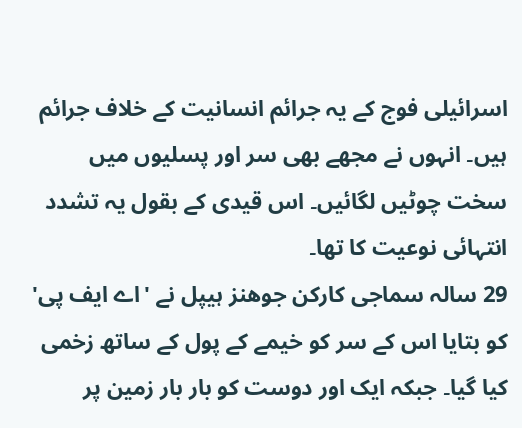اسرائیلی فوج کے یہ جرائم انسانیت کے خلاف جرائم ہیں۔ انہوں نے مجھے بھی سر اور پسلیوں میں سخت چوٹیں لگائیں۔ اس قیدی کے بقول یہ تشدد انتہائی نوعیت کا تھا۔
29 سالہ سماجی کارکن جوھنز ہیپل نے 'اے ایف پی' کو بتایا اس کے سر کو خیمے کے پول کے ساتھ زخمی کیا گیا۔ جبکہ ایک اور دوست کو بار بار زمین پر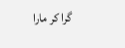گرا کر مارا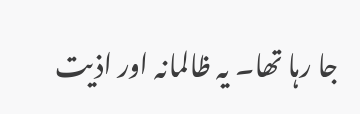جا رہا تھا۔ یہ ظالمانہ اور اذیت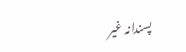پسندانہ غیر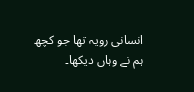انسانی رویہ تھا جو کچھ ہم نے وہاں دیکھا۔